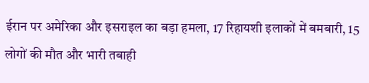ईरान पर अमेरिका और इसराइल का बड़ा हमला, 17 रिहायशी इलाकों में बमबारी, 15 लोगों की मौत और भारी तबाही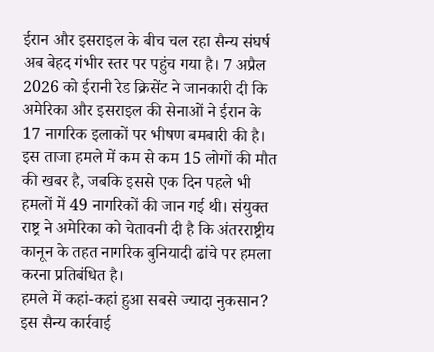ईरान और इसराइल के बीच चल रहा सैन्य संघर्ष अब बेहद गंभीर स्तर पर पहुंच गया है। 7 अप्रैल 2026 को ईरानी रेड क्रिसेंट ने जानकारी दी कि अमेरिका और इसराइल की सेनाओं ने ईरान के 17 नागरिक इलाकों पर भीषण बमबारी की है। इस ताजा हमले में कम से कम 15 लोगों की मौत की खबर है, जबकि इससे एक दिन पहले भी हमलों में 49 नागरिकों की जान गई थी। संयुक्त राष्ट्र ने अमेरिका को चेतावनी दी है कि अंतरराष्ट्रीय कानून के तहत नागरिक बुनियादी ढांचे पर हमला करना प्रतिबंधित है।
हमले में कहां-कहां हुआ सबसे ज्यादा नुकसान?
इस सैन्य कार्रवाई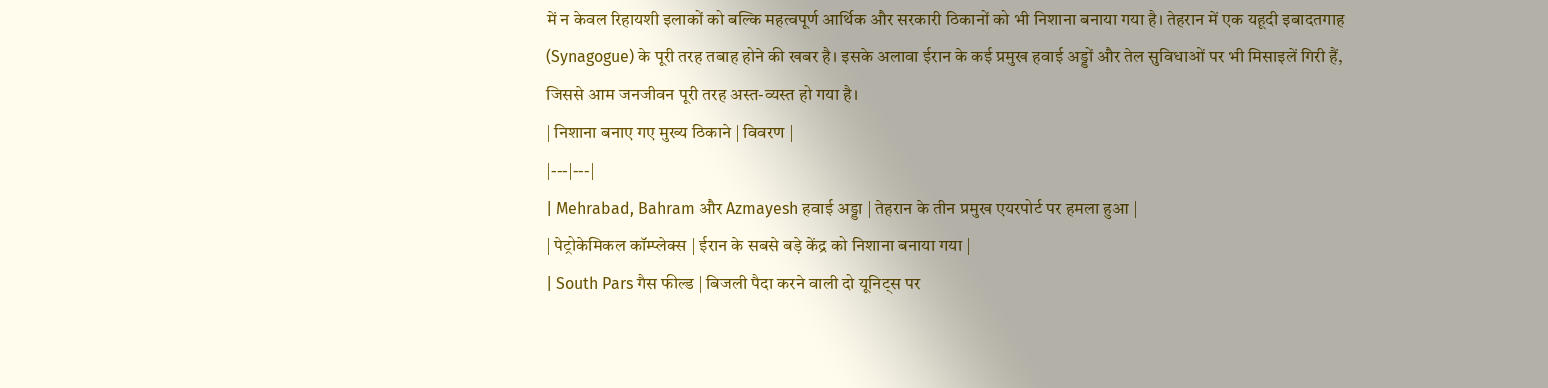में न केवल रिहायशी इलाकों को बल्कि महत्वपूर्ण आर्थिक और सरकारी ठिकानों को भी निशाना बनाया गया है। तेहरान में एक यहूदी इबादतगाह (Synagogue) के पूरी तरह तबाह होने की खबर है। इसके अलावा ईरान के कई प्रमुख हवाई अड्डों और तेल सुविधाओं पर भी मिसाइलें गिरी हैं, जिससे आम जनजीवन पूरी तरह अस्त-व्यस्त हो गया है।
| निशाना बनाए गए मुख्य ठिकाने | विवरण |
|---|---|
| Mehrabad, Bahram और Azmayesh हवाई अड्डा | तेहरान के तीन प्रमुख एयरपोर्ट पर हमला हुआ |
| पेट्रोकेमिकल कॉम्प्लेक्स | ईरान के सबसे बड़े केंद्र को निशाना बनाया गया |
| South Pars गैस फील्ड | बिजली पैदा करने वाली दो यूनिट्स पर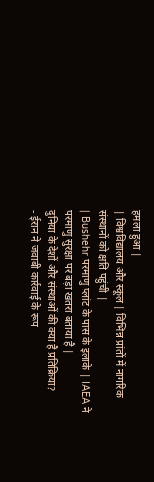हमला हुआ |
| विश्वविद्यालय और स्कूल | विभिन्न प्रांतों में नागरिक संस्थानों को क्षति पहुंची |
| Bushehr परमाणु प्लांट के पास के इलाके | IAEA ने परमाणु सुरक्षा पर बड़ा खतरा बताया है |
दुनिया के देशों और संस्थाओं की क्या है प्रतिक्रिया?
- ईरान ने जवाबी कार्रवाई के रूप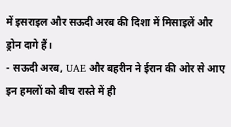में इसराइल और सऊदी अरब की दिशा में मिसाइलें और ड्रोन दागे हैं।
- सऊदी अरब, UAE और बहरीन ने ईरान की ओर से आए इन हमलों को बीच रास्ते में ही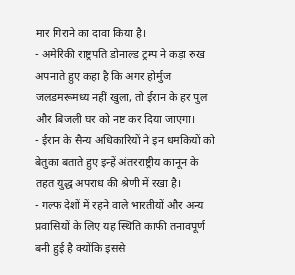मार गिराने का दावा किया है।
- अमेरिकी राष्ट्रपति डोनाल्ड ट्रम्प ने कड़ा रुख अपनाते हुए कहा है कि अगर होर्मुज जलडमरूमध्य नहीं खुला, तो ईरान के हर पुल और बिजली घर को नष्ट कर दिया जाएगा।
- ईरान के सैन्य अधिकारियों ने इन धमकियों को बेतुका बताते हुए इन्हें अंतरराष्ट्रीय कानून के तहत युद्ध अपराध की श्रेणी में रखा है।
- गल्फ देशों में रहने वाले भारतीयों और अन्य प्रवासियों के लिए यह स्थिति काफी तनावपूर्ण बनी हुई है क्योंकि इससे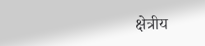क्षेत्रीय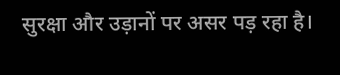सुरक्षा और उड़ानों पर असर पड़ रहा है।